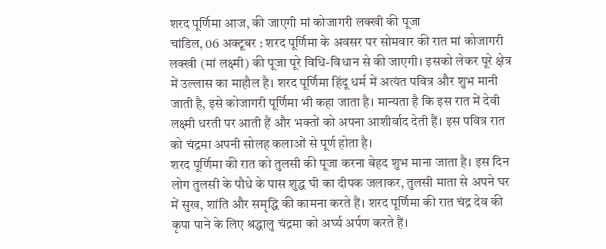शरद पूर्णिमा आज, की जाएगी मां कोजागरी लक्खी की पूजा
चांडिल, 06 अक्टूबर : शरद पूर्णिमा के अवसर पर सोमवार की रात मां कोजागरी लक्खी (मां लक्ष्मी) की पूजा पूरे विधि-विधान से की जाएगी। इसको लेकर पूरे क्षेत्र में उल्लास का माहौल है। शरद पूर्णिमा हिंदू धर्म में अत्यंत पवित्र और शुभ मानी जाती है, इसे कोजागरी पूर्णिमा भी कहा जाता है। मान्यता है कि इस रात में देवी लक्ष्मी धरती पर आती हैं और भक्तों को अपना आशीर्वाद देती हैं। इस पवित्र रात को चंद्रमा अपनी सोलह कलाओं से पूर्ण होता है।
शरद पूर्णिमा की रात को तुलसी की पूजा करना बेहद शुभ माना जाता है। इस दिन लोग तुलसी के पौधे के पास शुद्ध घी का दीपक जलाकर, तुलसी माता से अपने घर में सुख, शांति और समृद्धि की कामना करते हैं। शरद पूर्णिमा की रात चंद्र देव की कृपा पाने के लिए श्रद्धालु चंद्रमा को अर्घ्य अर्पण करते हैं।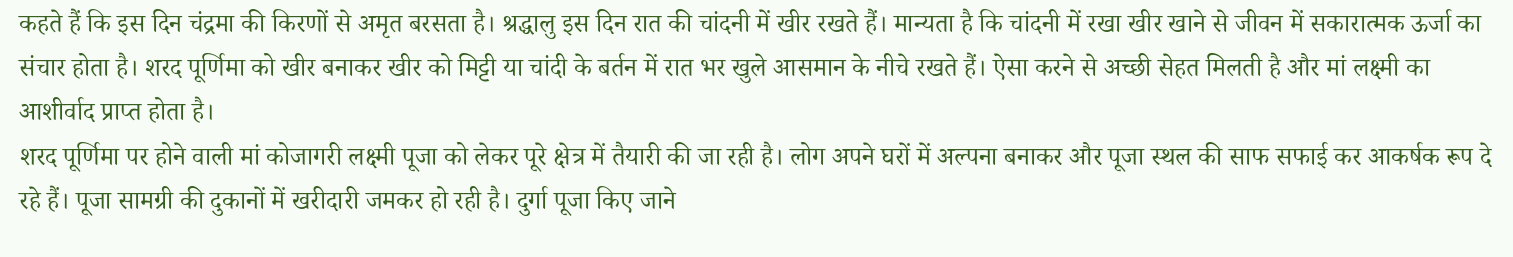कहते हैं कि इस दिन चंद्रमा की किरणों से अमृत बरसता है। श्रद्धालु इस दिन रात की चांदनी में खीर रखते हैं। मान्यता है कि चांदनी में रखा खीर खाने से जीवन में सकारात्मक ऊर्जा का संचार होता है। शरद पूर्णिमा को खीर बनाकर खीर को मिट्टी या चांदी के बर्तन में रात भर खुले आसमान के नीचे रखते हैं। ऐसा करने से अच्छी सेहत मिलती है और मां लक्ष्मी का आशीर्वाद प्राप्त होता है।
शरद पूर्णिमा पर होने वाली मां कोजागरी लक्ष्मी पूजा को लेकर पूरे क्षेत्र में तैयारी की जा रही है। लोग अपने घरों में अल्पना बनाकर और पूजा स्थल की साफ सफाई कर आकर्षक रूप दे रहे हैं। पूजा सामग्री की दुकानों में खरीदारी जमकर हो रही है। दुर्गा पूजा किए जाने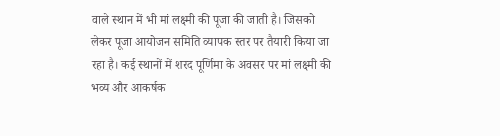वाले स्थान में भी मां लक्ष्मी की पूजा की जाती है। जिसको लेकर पूजा आयोजन समिति व्यापक स्तर पर तैयारी किया जा रहा है। कई स्थानों में शरद पूर्णिमा के अवसर पर मां लक्ष्मी की भव्य और आकर्षक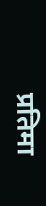प्रतिमा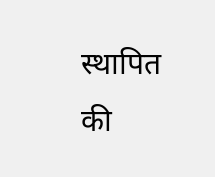स्थापित की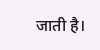जाती है।